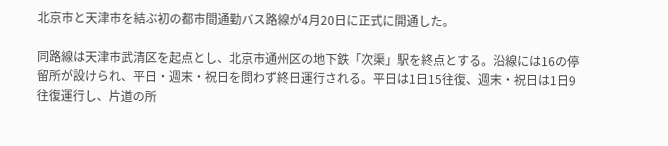北京市と天津市を結ぶ初の都市間通勤バス路線が4月20日に正式に開通した。

同路線は天津市武清区を起点とし、北京市通州区の地下鉄「次渠」駅を終点とする。沿線には16の停留所が設けられ、平日・週末・祝日を問わず終日運行される。平日は1日15往復、週末・祝日は1日9往復運行し、片道の所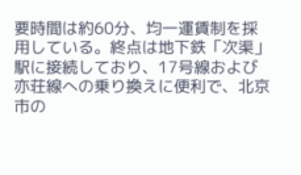要時間は約60分、均一運賃制を採用している。終点は地下鉄「次渠」駅に接続しており、17号線および亦荘線への乗り換えに便利で、北京市の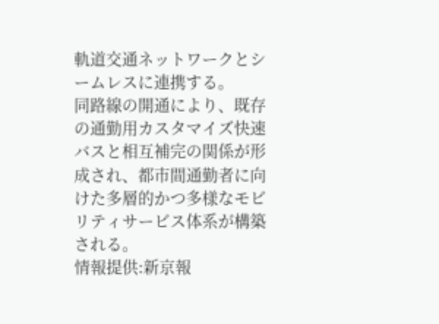軌道交通ネットワークとシームレスに連携する。
同路線の開通により、既存の通勤用カスタマイズ快速バスと相互補完の関係が形成され、都市間通勤者に向けた多層的かつ多様なモビリティサービス体系が構築される。
情報提供:新京報